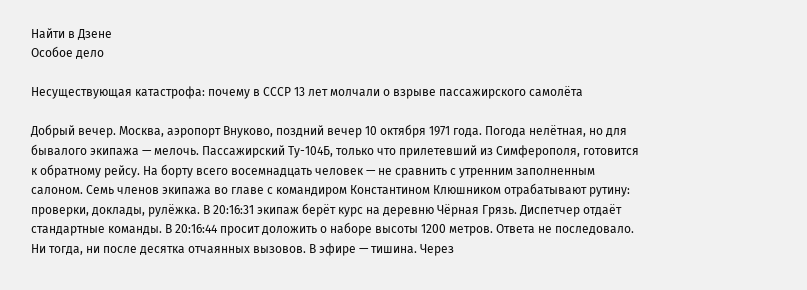Найти в Дзене
Особое дело

Несуществующая катастрофа: почему в СССР 13 лет молчали о взрыве пассажирского самолёта

Добрый вечер. Москва, аэропорт Внуково, поздний вечер 10 октября 1971 года. Погода нелётная, но для бывалого экипажа — мелочь. Пассажирский Ту-104Б, только что прилетевший из Симферополя, готовится к обратному рейсу. На борту всего восемнадцать человек — не сравнить с утренним заполненным салоном. Семь членов экипажа во главе с командиром Константином Клюшником отрабатывают рутину: проверки, доклады, рулёжка. В 20:16:31 экипаж берёт курс на деревню Чёрная Грязь. Диспетчер отдаёт стандартные команды. В 20:16:44 просит доложить о наборе высоты 1200 метров. Ответа не последовало. Ни тогда, ни после десятка отчаянных вызовов. В эфире — тишина. Через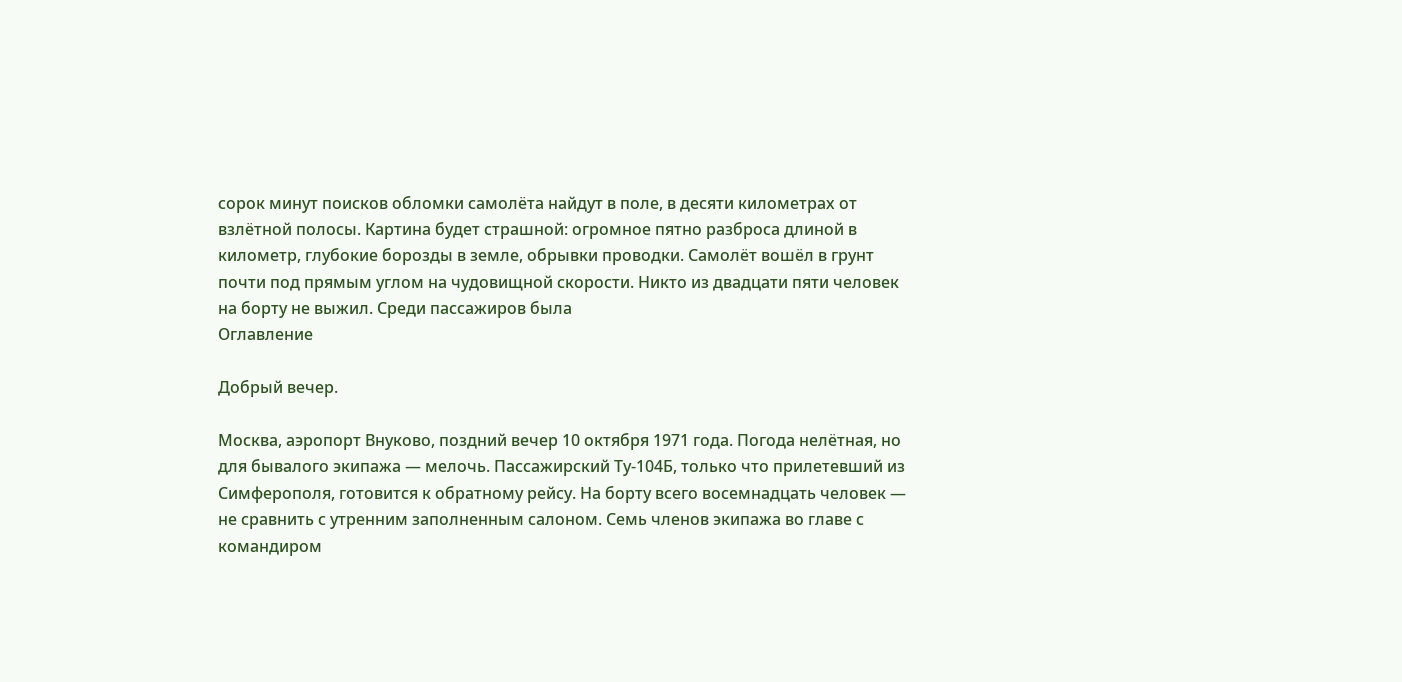сорок минут поисков обломки самолёта найдут в поле, в десяти километрах от взлётной полосы. Картина будет страшной: огромное пятно разброса длиной в километр, глубокие борозды в земле, обрывки проводки. Самолёт вошёл в грунт почти под прямым углом на чудовищной скорости. Никто из двадцати пяти человек на борту не выжил. Среди пассажиров была
Оглавление

Добрый вечер.

Москва, аэропорт Внуково, поздний вечер 10 октября 1971 года. Погода нелётная, но для бывалого экипажа — мелочь. Пассажирский Ту-104Б, только что прилетевший из Симферополя, готовится к обратному рейсу. На борту всего восемнадцать человек — не сравнить с утренним заполненным салоном. Семь членов экипажа во главе с командиром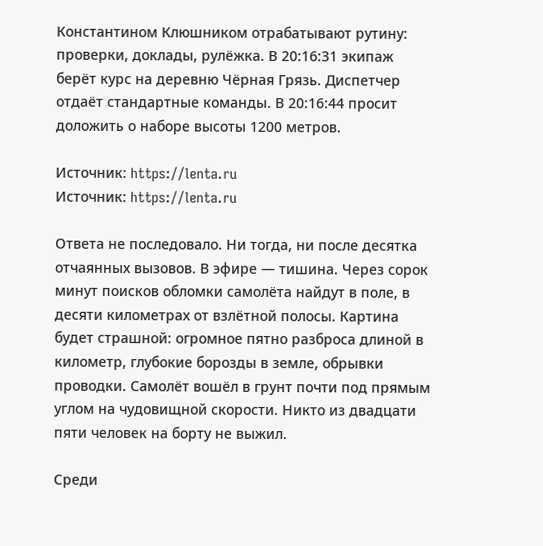Константином Клюшником отрабатывают рутину: проверки, доклады, рулёжка. В 20:16:31 экипаж берёт курс на деревню Чёрная Грязь. Диспетчер отдаёт стандартные команды. В 20:16:44 просит доложить о наборе высоты 1200 метров.

Источник: https://lenta.ru
Источник: https://lenta.ru

Ответа не последовало. Ни тогда, ни после десятка отчаянных вызовов. В эфире — тишина. Через сорок минут поисков обломки самолёта найдут в поле, в десяти километрах от взлётной полосы. Картина будет страшной: огромное пятно разброса длиной в километр, глубокие борозды в земле, обрывки проводки. Самолёт вошёл в грунт почти под прямым углом на чудовищной скорости. Никто из двадцати пяти человек на борту не выжил.

Среди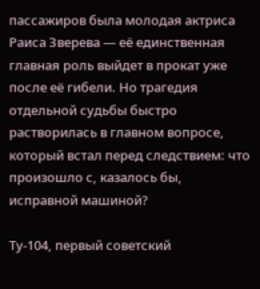пассажиров была молодая актриса Раиса Зверева — её единственная главная роль выйдет в прокат уже после её гибели. Но трагедия отдельной судьбы быстро растворилась в главном вопросе, который встал перед следствием: что произошло с, казалось бы, исправной машиной?

Ту-104, первый советский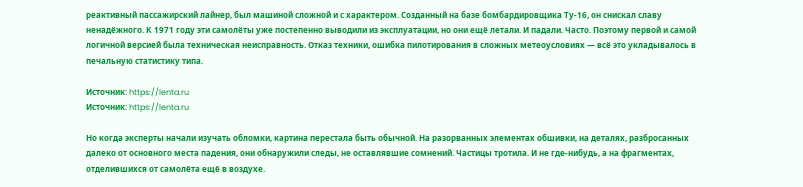реактивный пассажирский лайнер, был машиной сложной и с характером. Созданный на базе бомбардировщика Ту-16, он снискал славу ненадёжного. К 1971 году эти самолёты уже постепенно выводили из эксплуатации, но они ещё летали. И падали. Часто. Поэтому первой и самой логичной версией была техническая неисправность. Отказ техники, ошибка пилотирования в сложных метеоусловиях — всё это укладывалось в печальную статистику типа.

Источник: https://lenta.ru
Источник: https://lenta.ru

Но когда эксперты начали изучать обломки, картина перестала быть обычной. На разорванных элементах обшивки, на деталях, разбросанных далеко от основного места падения, они обнаружили следы, не оставлявшие сомнений. Частицы тротила. И не где-нибудь, а на фрагментах, отделившихся от самолёта ещё в воздухе.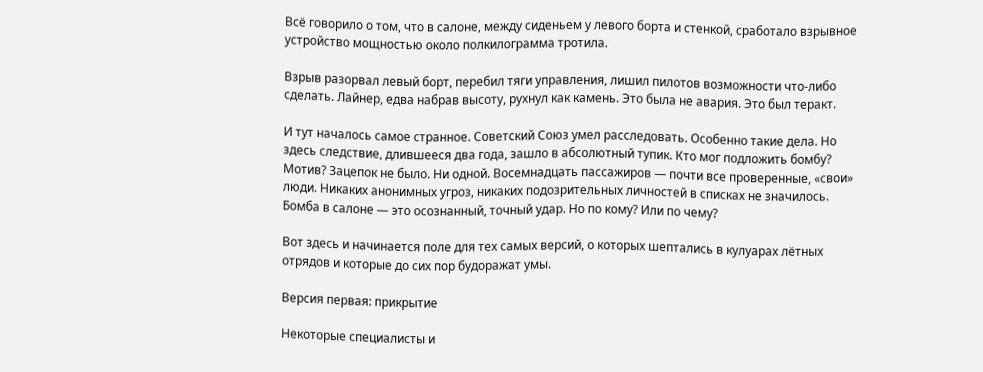Всё говорило о том, что в салоне, между сиденьем у левого борта и стенкой, сработало взрывное устройство мощностью около полкилограмма тротила.

Взрыв разорвал левый борт, перебил тяги управления, лишил пилотов возможности что-либо сделать. Лайнер, едва набрав высоту, рухнул как камень. Это была не авария. Это был теракт.

И тут началось самое странное. Советский Союз умел расследовать. Особенно такие дела. Но здесь следствие, длившееся два года, зашло в абсолютный тупик. Кто мог подложить бомбу? Мотив? Зацепок не было. Ни одной. Восемнадцать пассажиров — почти все проверенные, «свои» люди. Никаких анонимных угроз, никаких подозрительных личностей в списках не значилось. Бомба в салоне — это осознанный, точный удар. Но по кому? Или по чему?

Вот здесь и начинается поле для тех самых версий, о которых шептались в кулуарах лётных отрядов и которые до сих пор будоражат умы.

Версия первая: прикрытие

Некоторые специалисты и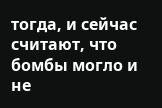тогда, и сейчас считают, что бомбы могло и не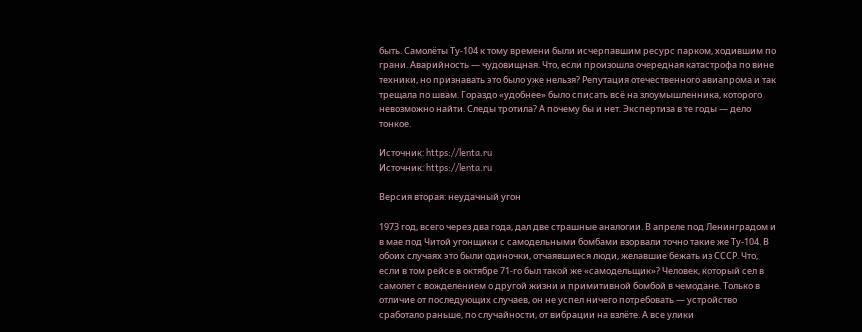быть. Самолёты Ту-104 к тому времени были исчерпавшим ресурс парком, ходившим по грани. Аварийность — чудовищная. Что, если произошла очередная катастрофа по вине техники, но признавать это было уже нельзя? Репутация отечественного авиапрома и так трещала по швам. Гораздо «удобнее» было списать всё на злоумышленника, которого невозможно найти. Следы тротила? А почему бы и нет. Экспертиза в те годы — дело тонкое.

Источник: https://lenta.ru
Источник: https://lenta.ru

Версия вторая: неудачный угон

1973 год, всего через два года, дал две страшные аналогии. В апреле под Ленинградом и в мае под Читой угонщики с самодельными бомбами взорвали точно такие же Ту-104. В обоих случаях это были одиночки, отчаявшиеся люди, желавшие бежать из СССР. Что, если в том рейсе в октябре 71-го был такой же «самодельщик»? Человек, который сел в самолет с вожделением о другой жизни и примитивной бомбой в чемодане. Только в отличие от последующих случаев, он не успел ничего потребовать — устройство сработало раньше, по случайности, от вибрации на взлёте. А все улики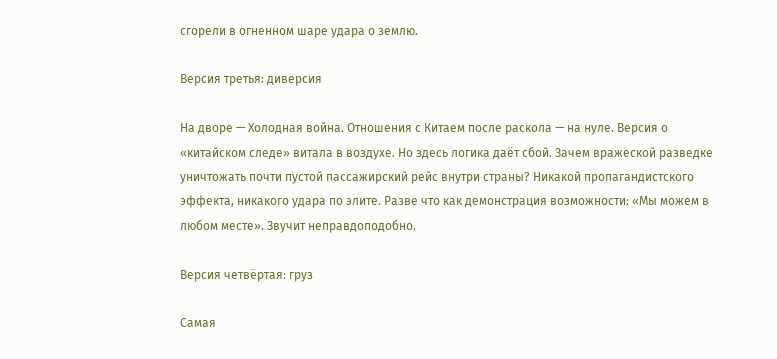сгорели в огненном шаре удара о землю.

Версия третья: диверсия

На дворе — Холодная война. Отношения с Китаем после раскола — на нуле. Версия о «китайском следе» витала в воздухе. Но здесь логика даёт сбой. Зачем вражеской разведке уничтожать почти пустой пассажирский рейс внутри страны? Никакой пропагандистского эффекта, никакого удара по элите. Разве что как демонстрация возможности: «Мы можем в любом месте». Звучит неправдоподобно.

Версия четвёртая: груз

Самая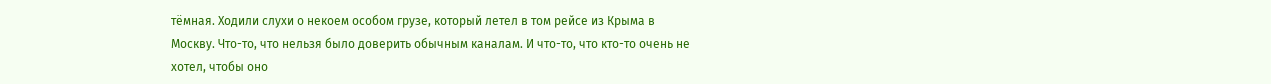тёмная. Ходили слухи о некоем особом грузе, который летел в том рейсе из Крыма в Москву. Что-то, что нельзя было доверить обычным каналам. И что-то, что кто-то очень не хотел, чтобы оно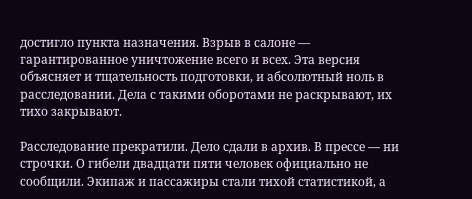достигло пункта назначения. Взрыв в салоне — гарантированное уничтожение всего и всех. Эта версия объясняет и тщательность подготовки, и абсолютный ноль в расследовании. Дела с такими оборотами не раскрывают, их тихо закрывают.

Расследование прекратили. Дело сдали в архив. В прессе — ни строчки. О гибели двадцати пяти человек официально не сообщили. Экипаж и пассажиры стали тихой статистикой, а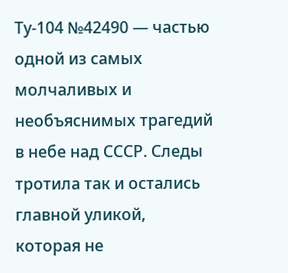Ту-104 №42490 — частью одной из самых молчаливых и необъяснимых трагедий в небе над СССР. Следы тротила так и остались главной уликой, которая не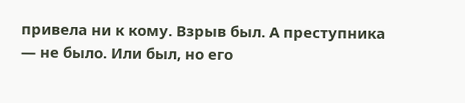привела ни к кому. Взрыв был. А преступника — не было. Или был, но его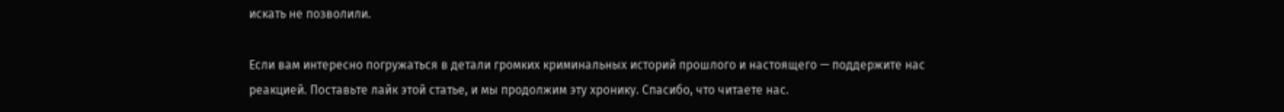искать не позволили.

Если вам интересно погружаться в детали громких криминальных историй прошлого и настоящего — поддержите нас реакцией. Поставьте лайк этой статье, и мы продолжим эту хронику. Спасибо, что читаете нас.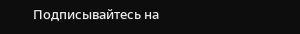Подписывайтесь на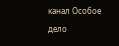канал Особое дело